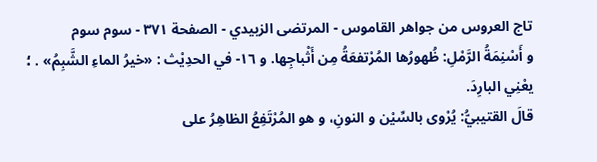تاج العروس من جواهر القاموس - المرتضى الزبيدي - الصفحة ٣٧١ - سوم سوم
و أَسْنِمَةُ الرَّمْلِ: ظُهورُها المُرْتفعَةُ مِن أَثْباجِها. و ١٦- في الحدِيْث : «خيرُ الماءِ الشَّبِمُ» . ؛ يعْنِي البارِدَ.
قالَ القتيبيُّ: يُرْوى بالسِّيْن و النونِ، و هو المُرْتَفِعُ الظاهِرُ على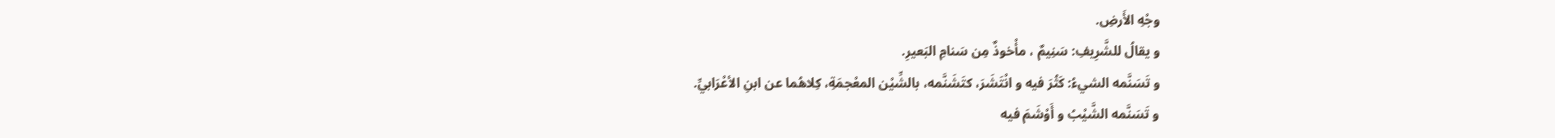وجْهِ الأَرضِ.
و يقالُ للشَّرِيفِ: سَنِيمٌ ، مأْخوذٌ مِن سَنامِ البَعيرِ.
و تَسَنَّمه الشيءُ: كَثُرَ فيه و انْتَشَرَ، كتَشَنَّمه، بالشِّيْن المعْجمَةِ، كِلاهُما عن ابنِ الأعْرَابيِّ.
و تَسَنَّمه الشَّيْبُ و أَوْشَمَ فيه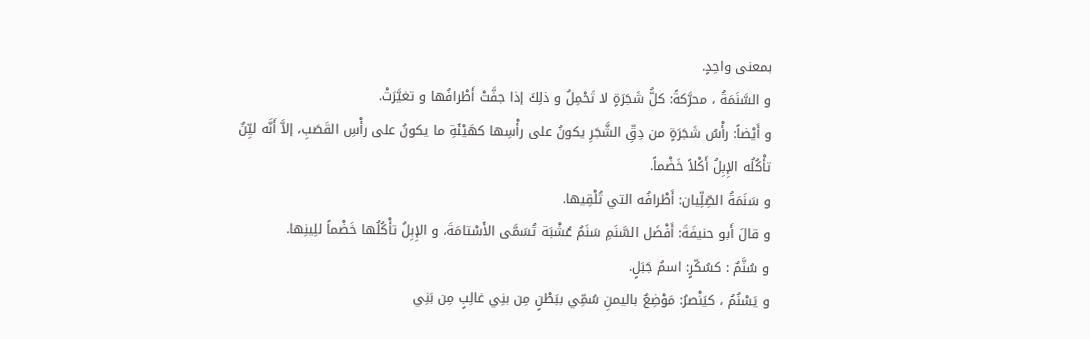بمعنى واحِدٍ.
و السَّنَمَةُ ، محرَّكةً: كلُّ شَجَرَةٍ لا تَحْمِلُ و ذلِكَ إذا جفَّتْ أَطْرافُها و تغيَّرَتْ.
و أَيْضاً: رأْسُ شَجَرَةٍ من دِقِّ الشَّجَرِ يكونُ على رأْسِها كهَيْئَةِ ما يكونُ على رأْسِ القَصَبِ، إلاَّ أَنَّه ليِّنٌ تأْكُلُه الإِبِلُ أَكْلاً خَضْماً.
و سَنَمَةُ الصِّلِّيان: أَطْرافُه التي تُلْقِيها.
و قالَ أَبو حنيفَةَ: أَفْضَل السَّنَمِ سَنَمُ عُشْبَة تُسَمَّى الأَسْتامَةَ، و الإِبِلُ تأْكُلُها خَضْماً للِينِها.
و سُنَّمٌ : كسُكّرٍ: اسمُ جَبَلٍ.
و يَسْنُمُ ، كيَنْصرُ: مَوْضِعٌ باليمنِ سُمِّي ببَطْنٍ مِن بنِي غالِبٍ مِن بَنِي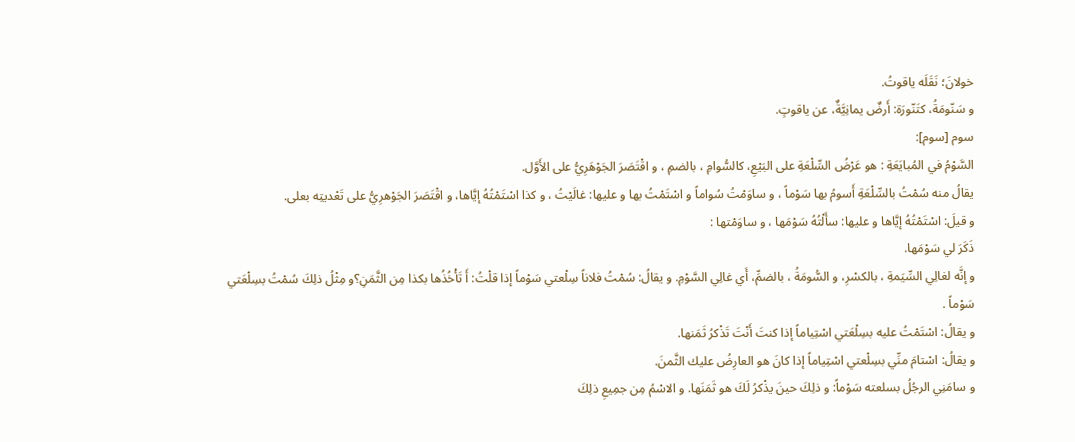خولانَ؛ نَقَلَه ياقوتُ.
و سَنّومَةُ، كتَنّورَة: أَرضٌ يمانِيَّةٌ، عن ياقوتٍ.
سوم [سوم]:
السَّوْمُ في المُبايَعَةِ : هو عَرْضُ السِّلْعَةِ على البَيْعِ، كالسُّوامِ ، بالضمِ ، و اقْتَصَرَ الجَوْهَرِيُّ على الأَوَّل.
يقالُ منه سُمْتُ بالسِّلْعَةِ أَسومُ بها سَوْماً ، و ساوَمْتُ سُواماً و اسْتَمْتُ بها و عليها: غالَيْتُ ، و كذا اسْتَمْتُهُ إيَّاها، و اقْتَصَرَ الجَوْهرِيُّ على تَعْديتِه بعلى.
و قيلَ: اسْتَمْتُهُ إيَّاها و عليها: سأَلْتُهُ سَوْمَها ، و ساوَمْتها :
ذَكَرَ لي سَوْمَها.
و إنَّه لغالِي السِّيَمةِ ، بالكسْرِ، و السُّومَةُ ، بالضمِّ، أَي غالِي السَّوْمِ. و يقالُ: سُمْتُ فلاناً سِلْعتي سَوْماً إذا قلْتُ: أَ تَأْخُذُها بكذا مِن الثَّمَنِ؟و مِثْلُ ذلِكَ سُمْتُ بسِلْعَتي سَوْماً .
و يقالُ: اسْتَمْتُ عليه بسِلْعَتي اسْتِياماً إذا كنتَ أَنْتَ تَذْكرُ ثَمَنها.
و يقالُ: اسْتامَ منِّي بسِلْعتي اسْتِياماً إذا كانَ هو العارِضُ عليك الثَّمنَ.
و سامَنِي الرجُلُ بسلعته سَوْماً: و ذلِكَ حينَ يذْكرُ لَكَ هو ثَمَنَها. و الاسْمُ مِن جمِيعِ ذلِكَ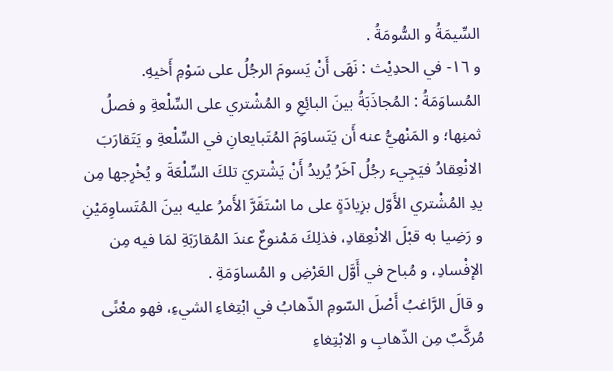السِّيمَةُ و السُّومَةُ .
و ١٦- في الحدِيْث : نَهَى أَنْ يَسومَ الرجُلُ على سَوْمِ أَخيهِ.
المُساوَمَةُ : المُجاذَبَةُ بينَ البائِعِ و المُشْتري على السِّلْعةِ و فصلُ ثمنِها؛ و المَنْهيُّ عنه أَن يَتَساوَمَ المُتَبايعانِ في السِّلْعةِ و يَتَقارَبَ الانْعِقادُ فيَجِيء رجُلُ آخَرُ يُريدُ أَنْ يَشْتريَ تلكَ السِّلْعَةَ و يُخْرِجها مِن يدِ المُشْتري الأَوّل بزِيادَةٍ على ما اسْتَقَرَّ الأَمرُ عليه بينَ المُتَساوِمَيْنِ و رَضِيا به قبْلَ الانْعِقادِ، فذلِكَ مَمْنوعٌ عندَ المُقارَبَةِ لمَا فيه مِن الإفْسادِ، و مُباح في أَوَّل العَرْضِ و المُساوَمَةِ .
و قالَ الرَّاغبُ أَصْلَ السّومِ الذّهابُ في ابْتِغاءِ الشيءِ، فهو معْنًى مُركَّبٌ مِن الذّهابِ و الابْتِغاءِ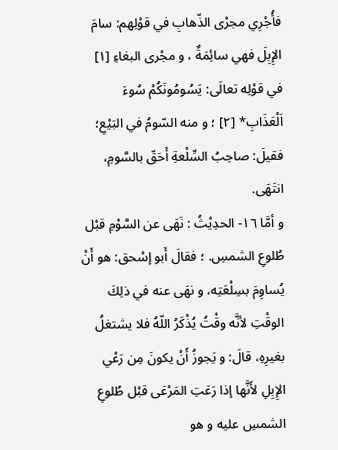فأُجْرِي مجرْى الذّهابِ في قوْلِهم: سامَ الإِبِلَ فهي سائِمَةٌ ، و مجْرى البغاءِ [١] في قوْلِه تعالَى: يَسُومُونَكُمْ سُوءَ اَلْعَذَابِ* [٢] ؛ و منه السّومُ في البَيْعِ؛ فقيلَ: صاحِبُ السِّلْعةِ أَحَقّ بالسَّومِ، انتَهَى.
و أمَّا ١٦- الحدِيْثُ : نَهَى عن السَّوْمِ قبْل طُلوعِ الشمسِ. ؛ فقالَ أَبو إسْحق: هو أَنْ يُساوِمَ بسِلْعَتِه، و نهَى عنه في ذلِكَ الوقْتِ لأنَّه وقْتُ يُذْكَرُ اللّهُ فلا يشتغلُ بغيرِهِ، قالَ: و يَجوزُ أَنْ يكونَ مِن رَعْي الإِبِلِ لأَنَّها إذا رَعَتِ المَرْعَى قبْل طُلوعِ الشمسِ عليه و هو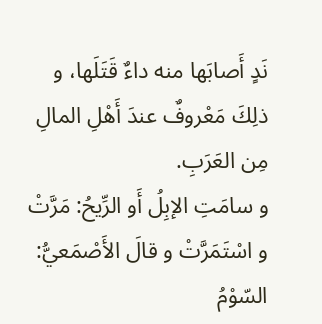نَدٍ أَصابَها منه داءٌ قَتَلَها، و ذلِكَ مَعْروفٌ عندَ أَهْلِ المالِ مِن العَرَبِ.
و سامَتِ الإبِلُ أَو الرِّيحُ: مَرَّتْ و اسْتَمَرَّتْ و قالَ الأَصْمَعيُّ: السّوْمُ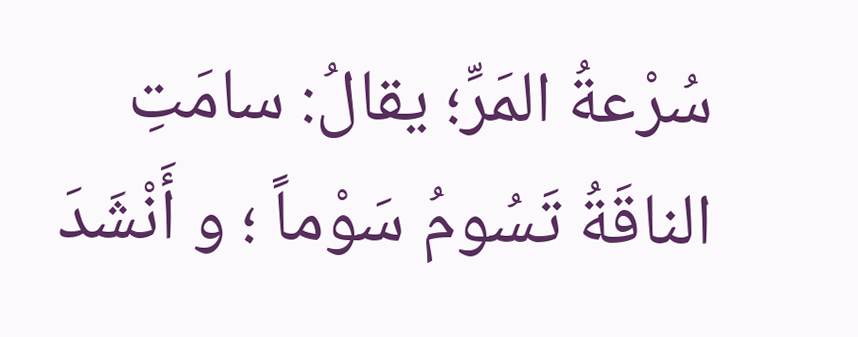سُرْعةُ المَرِّ؛ يقالُ: سامَتِ الناقَةُ تَسُومُ سَوْماً ؛ و أَنْشَدَ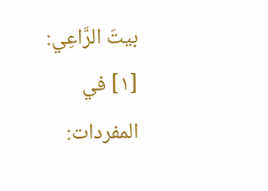بيتَ الرَّاعِي:
[١] في المفردات: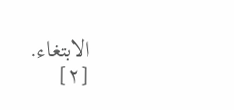الابتغاء.
[٢]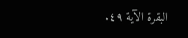البقرة الآية ٤٩.